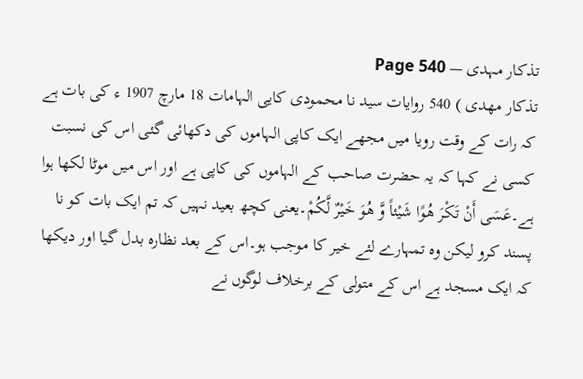تذکار مہدی — Page 540
تذکار مهدی ) 540 روایات سید نا محمودی کایی الہامات 18 مارچ 1907 ء کی بات ہے کہ رات کے وقت رویا میں مجھے ایک کاپی الہاموں کی دکھائی گئی اس کی نسبت کسی نے کہا کہ یہ حضرت صاحب کے الہاموں کی کاپی ہے اور اس میں موٹا لکھا ہوا ہے۔عَسَى أَنْ تَكْرَ هُوًا شَيْئاً وَّ هُوَ خَيْرٌ لَّكُمْ۔یعنی کچھ بعید نہیں کہ تم ایک بات کو نا پسند کرو لیکن وہ تمہارے لئے خیر کا موجب ہو۔اس کے بعد نظارہ بدل گیا اور دیکھا کہ ایک مسجد ہے اس کے متولی کے برخلاف لوگوں نے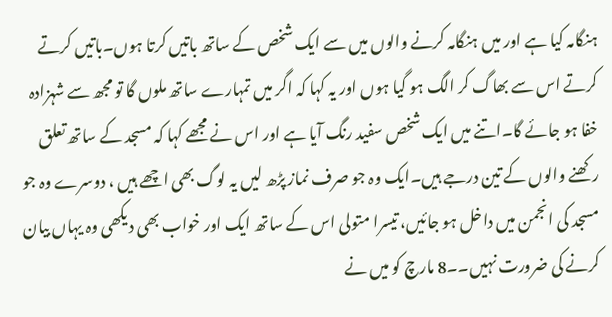ہنگامہ کیا ہے اور میں ہنگامہ کرنے والوں میں سے ایک شخص کے ساتھ باتیں کرتا ہوں۔باتیں کرتے کرتے اس سے بھاگ کر الگ ہو گیا ہوں اور یہ کہا کہ اگر میں تمہارے ساتھ ملوں گا تو مجھ سے شہزادہ خفا ہو جائے گا۔اتنے میں ایک شخص سفید رنگ آیا ہے اور اس نے مجھے کہا کہ مسجد کے ساتھ تعلق رکھنے والوں کے تین درجے ہیں۔ایک وہ جو صرف نماز پڑھ لیں یہ لوگ بھی اچھے ہیں ، دوسرے وہ جو مسجد کی انجمن میں داخل ہو جائیں، تیسرا متولی اس کے ساتھ ایک اور خواب بھی دیکھی وہ یہاں بیان کرنے کی ضرورت نہیں۔۔8 مارچ کو میں نے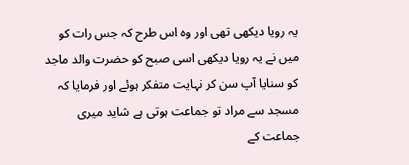یہ رویا دیکھی تھی اور وہ اس طرح کہ جس رات کو میں نے یہ رویا دیکھی اسی صبح کو حضرت والد ماجد کو سنایا آپ سن کر نہایت متفکر ہوئے اور فرمایا کہ مسجد سے مراد تو جماعت ہوتی ہے شاید میری جماعت کے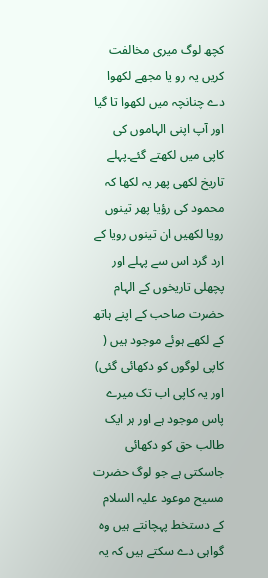کچھ لوگ میری مخالفت کریں یہ رو یا مجھے لکھوا دے چنانچہ میں لکھوا تا گیا اور آپ اپنی الہاموں کی کاپی میں لکھتے گئے۔پہلے تاریخ لکھی پھر یہ لکھا کہ محمود کی رؤیا پھر تینوں رویا لکھیں ان تینوں رویا کے ارد گرد اس سے پہلے اور پچھلی تاریخوں کے الہام حضرت صاحب کے اپنے ہاتھ کے لکھے ہوئے موجود ہیں ( کاپی لوگوں کو دکھائی گئی) اور یہ کاپی اب تک میرے پاس موجود ہے اور ہر ایک طالب حق کو دکھائی جاسکتی ہے جو لوگ حضرت مسیح موعود علیہ السلام کے دستخط پہچانتے ہیں وہ گواہی دے سکتے ہیں کہ یہ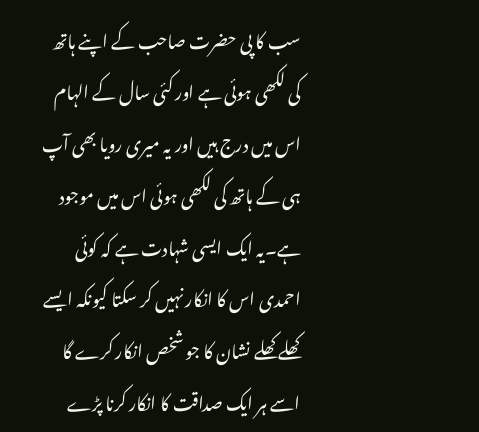سب کا پی حضرت صاحب کے اپنے ہاتھ کی لکھی ہوئی ہے اور کئی سال کے الہام اس میں درج ہیں اور یہ میری رویا بھی آپ ہی کے ہاتھ کی لکھی ہوئی اس میں موجود ہے۔یہ ایک ایسی شہادت ہے کہ کوئی احمدی اس کا انکار نہیں کر سکتا کیونکہ ایسے کھلے کھلے نشان کا جو شخص انکار کرے گا اسے ہر ایک صداقت کا انکار کرنا پڑے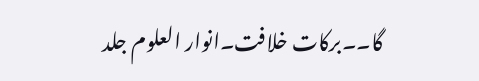گا۔۔برکات خلافت۔انوار العلوم جلد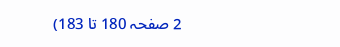2 صفحہ 180 تا 183)